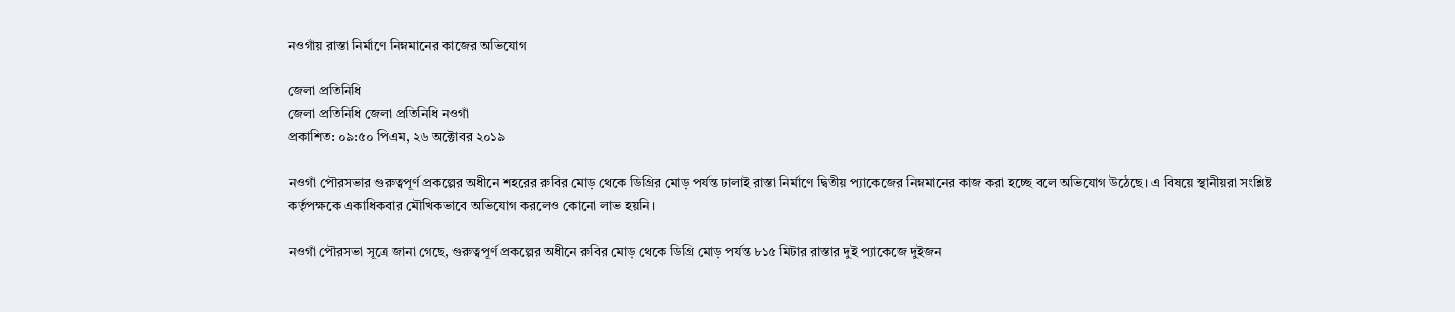নওগাঁয় রাস্তা নির্মাণে নিম্নমানের কাজের অভিযোগ

জেলা প্রতিনিধি
জেলা প্রতিনিধি জেলা প্রতিনিধি নওগাঁ
প্রকাশিত: ০৯:৫০ পিএম, ২৬ অক্টোবর ২০১৯

নওগাঁ পৌরসভার গুরুত্বপূর্ণ প্রকল্পের অধীনে শহরের রুবির মোড় থেকে ডিগ্রির মোড় পর্যন্ত ঢালাই রাস্তা নির্মাণে দ্বিতীয় প্যাকেজের নিম্নমানের কাজ করা হচ্ছে বলে অভিযোগ উঠেছে। এ বিষয়ে স্থানীয়রা সংশ্লিষ্ট কর্তৃপক্ষকে একাধিকবার মৌখিকভাবে অভিযোগ করলেও কোনো লাভ হয়নি।

নওগাঁ পৌরসভা সূত্রে জানা গেছে, গুরুত্বপূর্ণ প্রকল্পের অধীনে রুবির মোড় থেকে ডিগ্রি মোড় পর্যন্ত ৮১৫ মিটার রাস্তার দুই প্যাকেজে দুইজন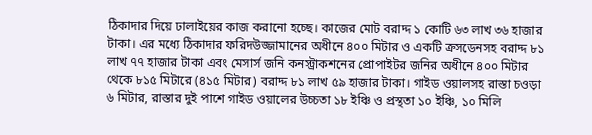ঠিকাদার দিয়ে ঢালাইয়ের কাজ করানো হচ্ছে। কাজের মোট বরাদ্দ ১ কোটি ৬৩ লাখ ৩৬ হাজার টাকা। এর মধ্যে ঠিকাদার ফরিদউজ্জামানের অধীনে ৪০০ মিটার ও একটি ক্রসডেনসহ বরাদ্দ ৮১ লাখ ৭৭ হাজার টাকা এবং মেসার্স জনি কনস্ট্রাকশনের প্রোপাইটর জনির অধীনে ৪০০ মিটার থেকে ৮১৫ মিটারে (৪১৫ মিটার) বরাদ্দ ৮১ লাখ ৫৯ হাজার টাকা। গাইড ওয়ালসহ রাস্তা চওড়া ৬ মিটার, রাস্তার দুই পাশে গাইড ওয়ালের উচ্চতা ১৮ ইঞ্চি ও প্রস্থতা ১০ ইঞ্চি, ১০ মিলি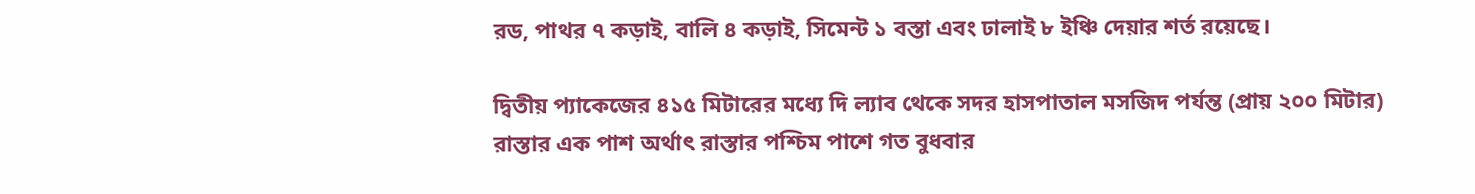রড, পাথর ৭ কড়াই, বালি ৪ কড়াই, সিমেন্ট ১ বস্তা এবং ঢালাই ৮ ইঞ্চি দেয়ার শর্ত রয়েছে।

দ্বিতীয় প্যাকেজের ৪১৫ মিটারের মধ্যে দি ল্যাব থেকে সদর হাসপাতাল মসজিদ পর্যন্ত (প্রায় ২০০ মিটার) রাস্তার এক পাশ অর্থাৎ রাস্তার পশ্চিম পাশে গত বুধবার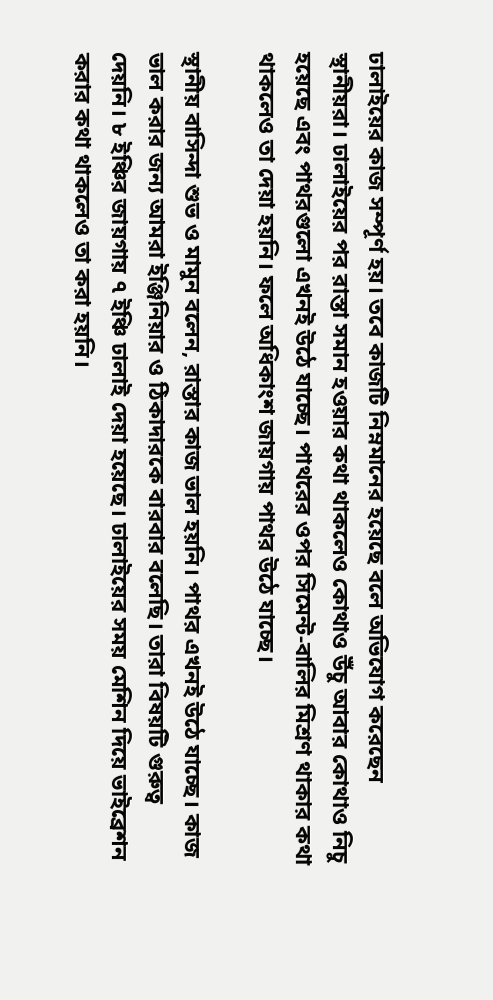ঢালাইয়ের কাজ সম্পূর্ণ হয়। তবে কাজটি নিম্নমানের হয়েছে বলে অভিযোগ করেছেন স্থানীয়রা। ঢালাইয়ের পর রাস্তা সমান হওয়ার কথা থাকলেও কোথাও উঁচু আবার কোথাও নিচু হয়েছে এবং পাথরগুলো এখনই উঠে যাচ্ছে। পাথরের ওপর সিমেন্ট-বালির মিশ্রণ থাকার কথা থাকলেও তা দেয়া হয়নি। ফলে অধিকাংশ জায়গায় পাথর উঠে যাচ্ছে।

স্থানীয় বাসিন্দা শুভ ও মামুন বলেন, রাস্তার কাজ ভাল হয়নি। পাথর এখনই উঠে যাচ্ছে। কাজ ভাল করার জন্য আমরা ইঞ্জিনিয়ার ও ঠিকাদারকে বারবার বলেছি। তারা বিষয়টি গুরুত্ব দেয়নি। ৮ ইঞ্চির জায়গায় ৭ ইঞ্চি ঢালাই দেয়া হয়েছে। ঢালাইয়ের সময় মেশিন দিয়ে ভাইব্রেশন করার কথা থাকলেও তা করা হয়নি।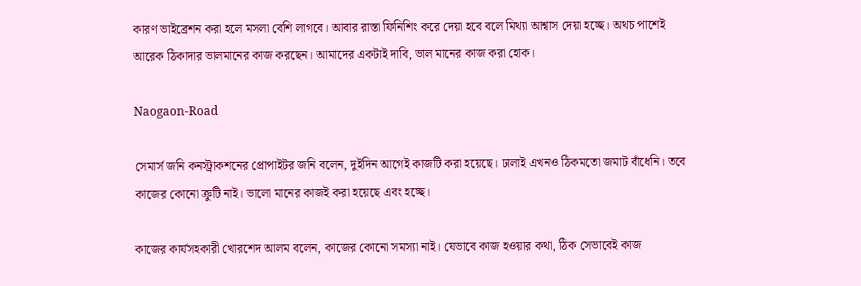কারণ ভাইব্রেশন করা হলে মসলা বেশি লাগবে। আবার রাস্তা ফিনিশিং করে দেয়া হবে বলে মিথ্যা আশ্বাস দেয়া হচ্ছে। অথচ পাশেই আরেক ঠিকাদার ভালমানের কাজ করছেন। আমাদের একটাই দাবি, ভাল মানের কাজ করা হোক।

Naogaon-Road

সেমার্স জনি কনস্ট্রাকশনের প্রোপাইটর জনি বলেন, দুইদিন আগেই কাজটি করা হয়েছে। ঢালাই এখনও ঠিকমতো জমাট বাঁধেনি। তবে কাজের কোনো ক্রুটি নাই। ভালো মানের কাজই করা হয়েছে এবং হচ্ছে।

কাজের কার্যসহকারী খোরশেদ আলম বলেন, কাজের কোনো সমস্যা নাই। যেভাবে কাজ হওয়ার কথা, ঠিক সেভাবেই কাজ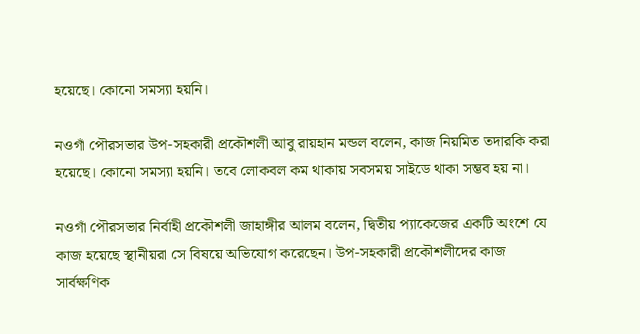হয়েছে। কোনো সমস্যা হয়নি।

নওগাঁ পৌরসভার উপ-সহকারী প্রকৌশলী আবু রায়হান মন্ডল বলেন, কাজ নিয়মিত তদারকি করা হয়েছে। কোনো সমস্যা হয়নি। তবে লোকবল কম থাকায় সবসময় সাইডে থাকা সম্ভব হয় না।

নওগাঁ পৌরসভার নির্বাহী প্রকৌশলী জাহাঙ্গীর আলম বলেন, দ্বিতীয় প্যাকেজের একটি অংশে যে কাজ হয়েছে স্থানীয়রা সে বিষয়ে অভিযোগ করেছেন। উপ-সহকারী প্রকৌশলীদের কাজ সার্বক্ষণিক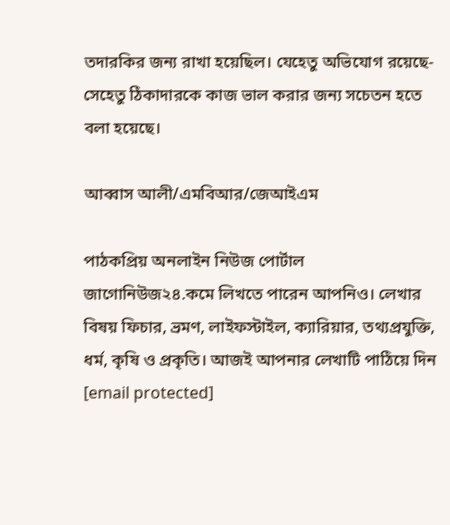তদারকির জন্য রাখা হয়েছিল। যেহেতু অভিযোগ রয়েছে- সেহেতু ঠিকাদারকে কাজ ভাল করার জন্য সচেতন হতে বলা হয়েছে।

আব্বাস আলী/এমবিআর/জেআইএম

পাঠকপ্রিয় অনলাইন নিউজ পোর্টাল জাগোনিউজ২৪.কমে লিখতে পারেন আপনিও। লেখার বিষয় ফিচার, ভ্রমণ, লাইফস্টাইল, ক্যারিয়ার, তথ্যপ্রযুক্তি, ধর্ম, কৃষি ও প্রকৃতি। আজই আপনার লেখাটি পাঠিয়ে দিন [email protected]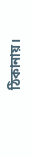ঠিকানায়।